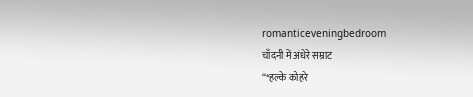romanticeveningbedroom
चाँदनी में अंधेरे सम्राट
“*हल्के कोहरे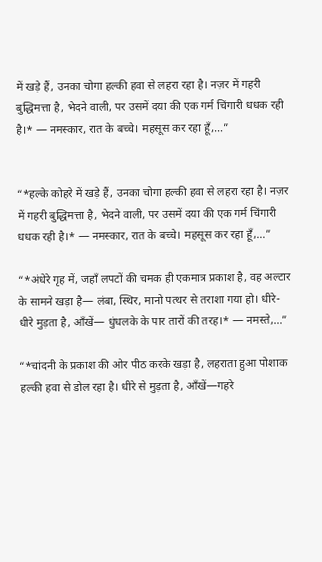में खड़े हैं, उनका चोगा हल्की हवा से लहरा रहा है। नज़र में गहरी बुद्धिमत्ता है, भेदने वाली, पर उसमें दया की एक गर्म चिंगारी धधक रही है।* — नमस्कार, रात के बच्चे। महसूस कर रहा हूँ,…”


“*हल्के कोहरे में खड़े हैं, उनका चोगा हल्की हवा से लहरा रहा है। नज़र में गहरी बुद्धिमत्ता है, भेदने वाली, पर उसमें दया की एक गर्म चिंगारी धधक रही है।* — नमस्कार, रात के बच्चे। महसूस कर रहा हूँ,…”

“*अंधेरे गृह में, जहाँ लपटों की चमक ही एकमात्र प्रकाश है, वह अल्टार के सामने खड़ा है— लंबा, स्थिर, मानो पत्थर से तराशा गया हो। धीरे-धीरे मुड़ता है, आँखें— धुंधलके के पार तारों की तरह।* — नमस्ते,…”

“*चांदनी के प्रकाश की ओर पीठ करके खड़ा है, लहराता हुआ पोशाक हल्की हवा से डोल रहा है। धीरे से मुड़ता है, आँखें—गहरे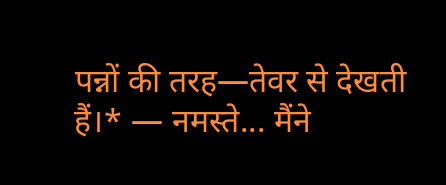पन्नों की तरह—तेवर से देखती हैं।* — नमस्ते... मैंने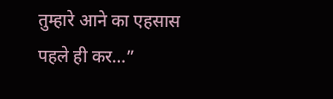तुम्हारे आने का एहसास पहले ही कर…”